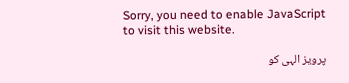Sorry, you need to enable JavaScript to visit this website.

پرویز الہی کو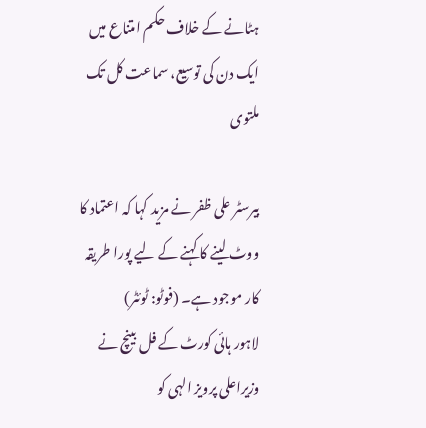ہٹانے کے خلاف حکم امتناع میں ایک دن کی توسیع، سماعت کل تک ملتوی

بیرسٹر علی ظفر نے مزید کہا کہ اعتماد کا ووٹ لینے کا کہنے کے لیے پورا طریقہ کار موجود ہے۔ (فوٹو: ٹوئٹر)
لاہور ہائی کورٹ کے فل بینچ نے  وزیراعلی پرویز الہی کو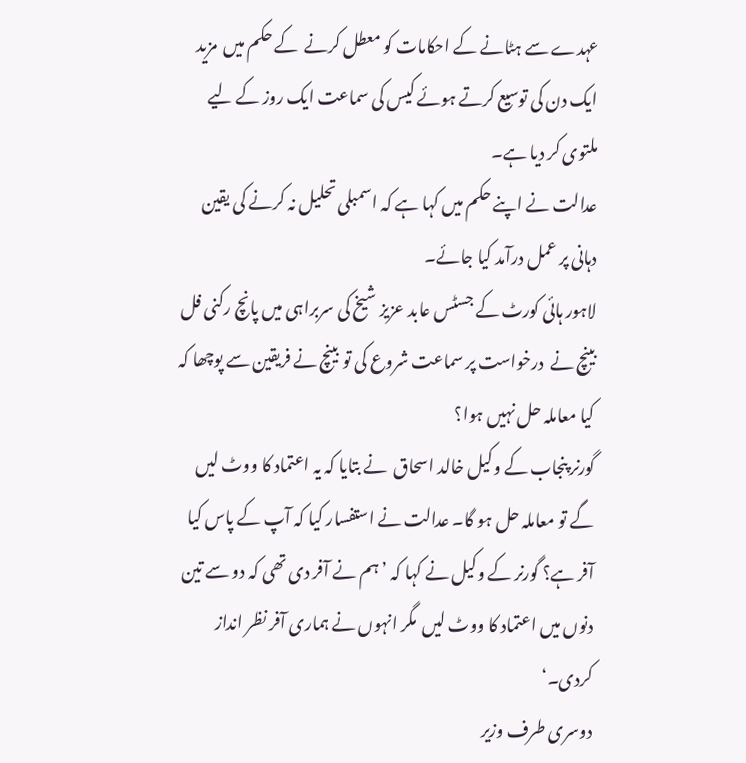عہدے سے ہٹانے کے احکامات کو معطل کرنے  کے حکم میں  مزید ایک دن کی توسیع کرتے ہوئے کیس کی سماعت ایک روز کے لیے ملتوی کر دیا ہے۔
عدالت نے اپنے حکم میں کہا ہے کہ اسمبلی تحلیل نہ کرنے کی یقین دہانی پر عمل درآمد کیا جائے۔
لاہور ہائی کورٹ کے جسٹس عابد عزیز شیخ کی سربراہی میں پانچ رکنی فل بینچ نے  درخواست پر سماعت شروع کی تو بینچ نے فریقین سے پوچھا کہ کیا معاملہ حل نہیں ہوا؟
گورنر پنجاب کے وکیل خالد اسحاق  نے بتایا کہ یہ اعتماد کا ووٹ لیں گے تو معاملہ حل ہو گا۔ عدالت نے استفسار کیا کہ آپ کے پاس کیا آفر ہے؟ گورنر کے وکیل نے کہا کہ ’ہم نے آفر دی تھی کہ دو سے تین دنوں میں اعتماد کا ووٹ لیں  مگر انہوں نے ہماری آفر نظر انداز کردی۔‘
دوسری طرف وزیر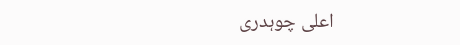اعلی چوہدری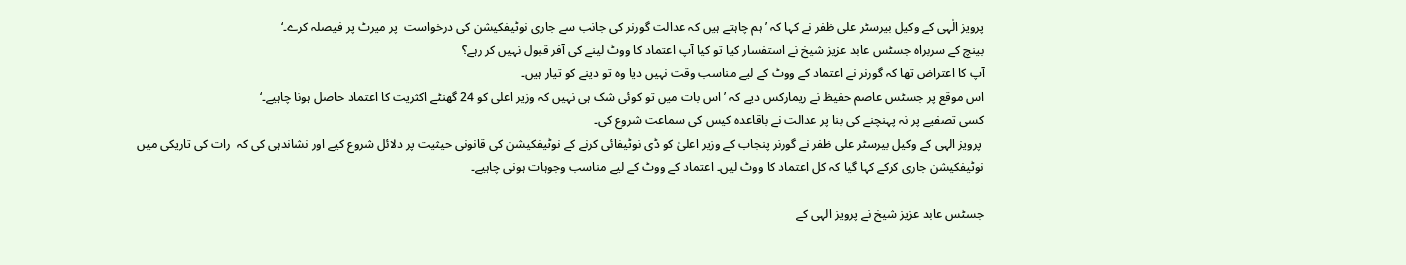پرویز الٰہی کے وکیل بیرسٹر علی ظفر نے کہا کہ ’ہم چاہتے ہیں کہ عدالت گورنر کی جانب سے جاری نوٹیفکیشن کی درخواست  پر میرٹ پر فیصلہ کرے۔‘
بینچ کے سربراہ جسٹس عابد عزیز شیخ نے استفسار کیا تو کیا آپ اعتماد کا ووٹ لینے کی آفر قبول نہیں کر رہے؟
آپ کا اعتراض تھا کہ گورنر نے اعتماد کے ووٹ کے لیے مناسب وقت نہیں دیا وہ تو دینے کو تیار ہیں۔
اس موقع پر جسٹس عاصم حفیظ نے ریمارکس دیے کہ ’اس بات میں تو کوئی شک ہی نہیں کہ وزیر اعلی کو 24 گھنٹے اکثریت کا اعتماد حاصل ہونا چاہیے۔‘
کسی تصفیے پر نہ پہنچنے کی بنا پر عدالت نے باقاعدہ کیس کی سماعت شروع کی۔
 پرویز الہی کے وکیل بیرسٹر علی ظفر نے گورنر پنجاب کے وزیر اعلیٰ کو ڈی نوٹیفائی کرنے کے نوٹیفکیشن کی قانونی حیثیت پر دلائل شروع کیے اور نشاندہی کی کہ  رات کی تاریکی میں نوٹیفکیشن جاری کرکے کہا گیا کہ کل اعتماد کا ووٹ لیں۔ اعتماد کے ووٹ کے لیے مناسب وجوہات ہونی چاہیے۔

جسٹس عابد عزیز شیخ نے پرویز الہی کے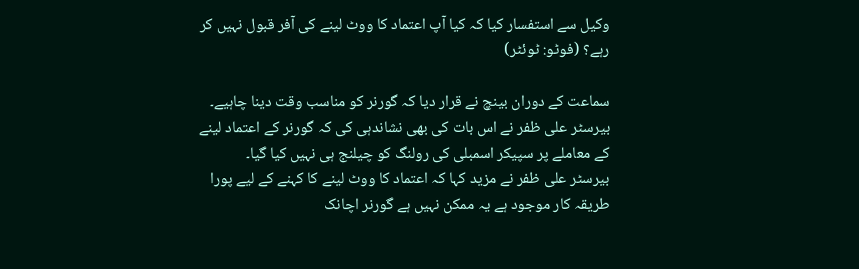وکیل سے استفسار کیا کہ کیا آپ اعتماد کا ووٹ لینے کی آفر قبول نہیں کر رہے؟ (فوٹو: ٹوئٹر)

سماعت کے دوران بینچ نے قرار دیا کہ گورنر کو مناسب وقت دینا چاہیے۔ بیرسٹر علی ظفر نے اس بات کی بھی نشاندہی کی کہ گورنر کے اعتماد لینے کے معاملے پر سپیکر اسمبلی کی رولنگ کو چیلنج ہی نہیں کیا گیا۔
بیرسٹر علی ظفر نے مزید کہا کہ اعتماد کا ووٹ لینے کا کہنے کے لیے پورا طریقہ کار موجود ہے یہ ممکن نہیں ہے گورنر اچانک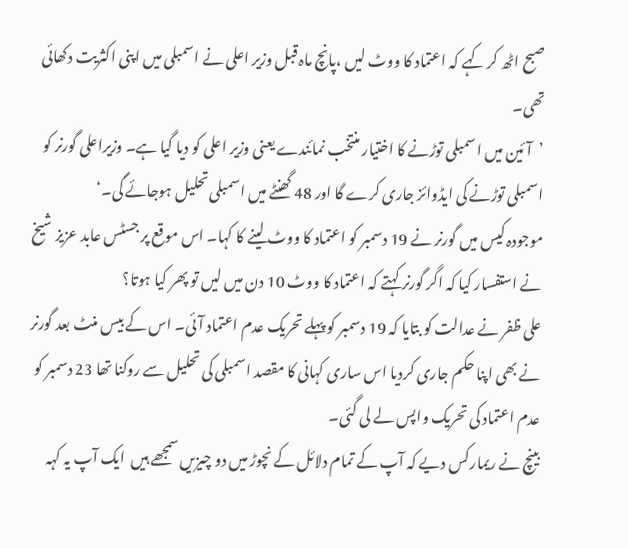صبح اٹھ کر کہے کہ اعتماد کا ووٹ لیں ،پانچ ماہ قبل وزیر اعلی نے اسمبلی میں اپنی اکثریت دکھائی تھی۔
’آئین میں اسمبلی توڑنے کا اختیار منتخب نمائندے یعنی وزیر اعلی کو دیا گیا ہے۔ وزیراعلی گورنر کو اسمبلی توڑنے کی ایڈوائز جاری کرے گا اور 48 گھنٹے میں اسمبلی تحلیل ہوجائے گی۔‘
موجودہ کیس میں گورنر نے 19 دسمبر کو اعتماد کا ووٹ لینے کا کہا۔ اس موقع پر جسٹس عابد عزیز شیخ نے استفسار کیا کہ اگر گورنر کہتے کہ اعتماد کا ووٹ 10 دن میں لیں تو پھر کیا ہوتا؟
علی ظفر نے عدالت کو بتایا کہ 19 دسمبر کو پہلے تحریک عدم اعتماد آئی۔ اس کے بیس منٹ بعد گورنر نے بھی اپنا حکم جاری کردیا اس ساری کہانی کا مقصد اسمبلی کی تحلیل سے روکنا تھا 23 دسمبر کو عدم اعتماد کی تحریک واپس لے لی گئی۔
بینچ نے ریمارکس دیے کہ آپ کے تمام دلائل کے نچوڑ میں دو چیزیں سمجھے ہیں  ایک آپ یہ کہہ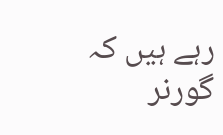رہے ہیں کہ گورنر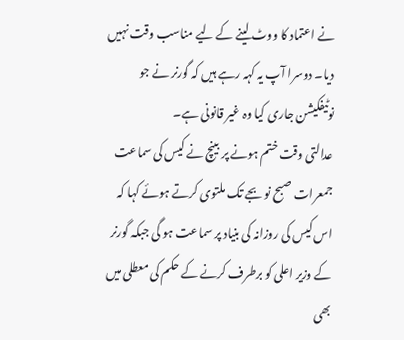نے اعتماد کا ووٹ لینے کے لیے مناسب وقت نہیں دیا۔ دوسرا آپ یہ کہہ رہے ہیں کہ گورنر نے جو نوٹیفکیشن جاری کیا وہ غیر قانونی ہے۔
عدالتی وقت ختم ہونے پر بینچ نے کیس کی سماعت جمعرات صبح نو بجے تک ملتوی کرتے ہوئے کہا کہ اس کیس کی روزانہ کی بنیاد پر سماعت ہو گی جبکہ گورنر کے وزیر اعلی کو برطرف کرنے کے حکم کی معطلی میں بھی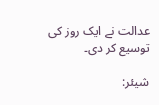عدالت نے ایک روز کی توسیع کر دی۔

شیئر: